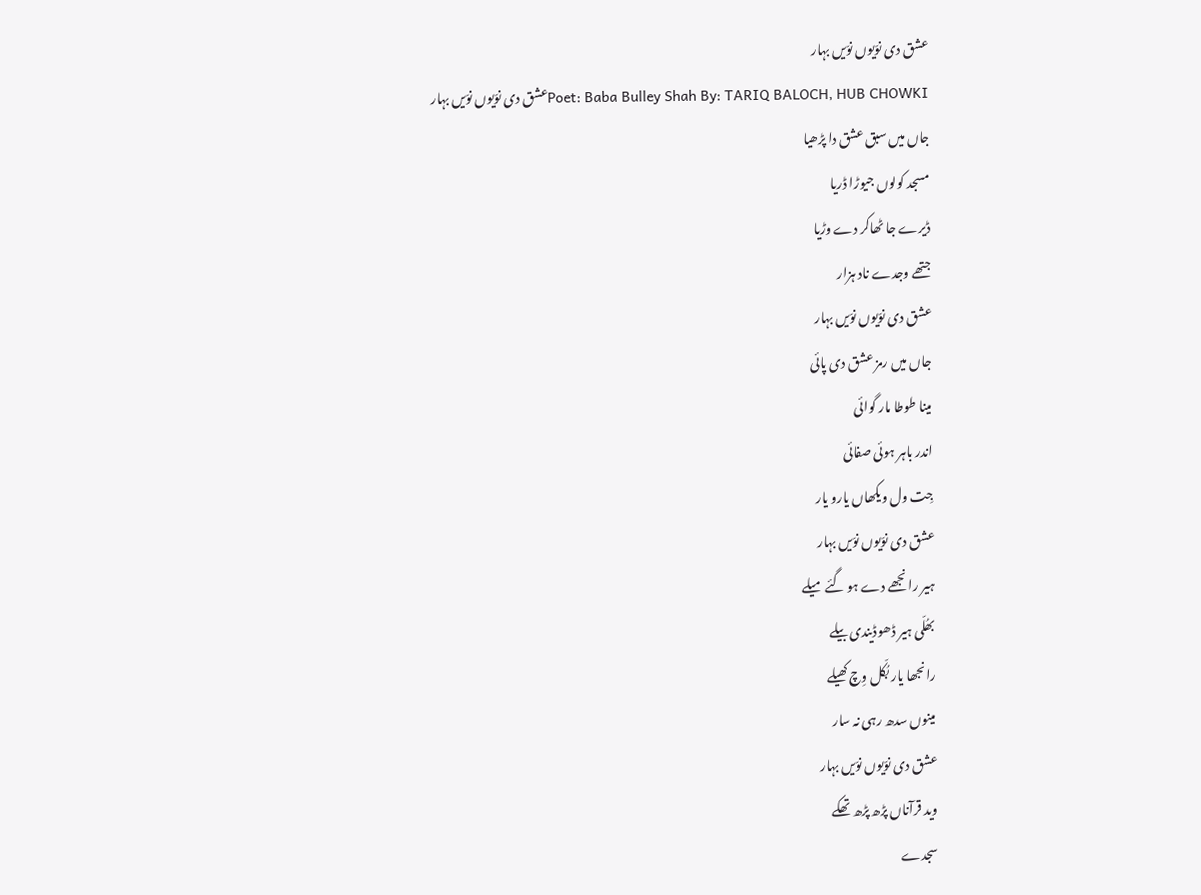عشق دی نوّیوں نوّیں بہار
Poet: Baba Bulley Shah By: TARIQ BALOCH, HUB CHOWKIعشق دی نوّیوں نوّیں بہار
جاں میں سبق عشق دا پڑھیا
مسجد کولوں جیوڑا ڈریا
ڈیرے جا ٹھاکر دے وڑیا
جتھے وجدے ناد ہزار
عشق دی نوّیوں نوّیں بہار
جاں میں رمز عشق دی پائی
مینا طوطا مار گوائی
اندر باہر ہوئی صفائی
جِت ول ویکھاں یارو یار
عشق دی نوّیوں نوّیں بہار
ہیر رانجھے دے ہو گئے میلے
بھُلّی ہیر ڈھوڈیندی بیلے
رانجھا یار بُکّل وِچ کھیلے
مینوں سدھ رہی نہ سار
عشق دی نوّیوں نوّیں بہار
وید قرآناں پڑھ پڑھ تھکے
سجدے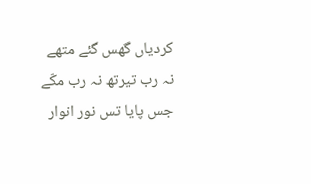کردیاں گھس گئے متھے
نہ رب تیرتھ نہ رب مکّے
جس پایا تس نور انوار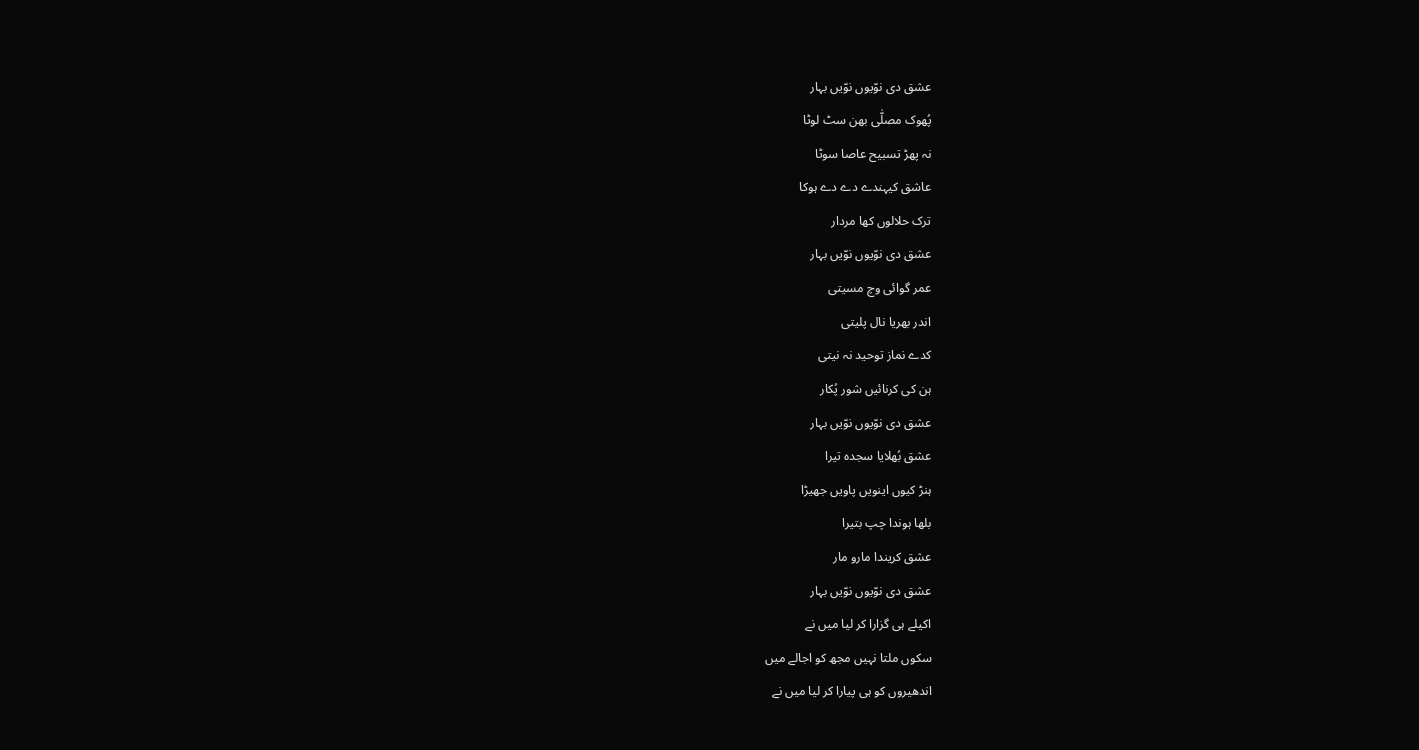عشق دی نوّیوں نوّیں بہار
پُھوک مصلّٰی بھن سٹ لوٹا
نہ پھڑ تسبیح عاصا سوٹا
عاشق کیہندے دے دے ہوکا
ترک حلالوں کھا مردار
عشق دی نوّیوں نوّیں بہار
عمر گوائی وچ مسیتی
اندر بھریا نال پلیتی
کدے نماز توحید نہ نیتی
ہن کی کرنائیں شور پُکار
عشق دی نوّیوں نوّیں بہار
عشق بُھلایا سجدہ تیرا
ہنڑ کیوں اینویں پاویں جھیڑا
بلھا ہوندا چپ بتیرا
عشق کریندا مارو مار
عشق دی نوّیوں نوّیں بہار
اکیلے ہی گزارا کر لیا میں نے
سکوں ملتا نہیں مجھ کو اجالے میں
اندھیروں کو ہی پیارا کر لیا میں نے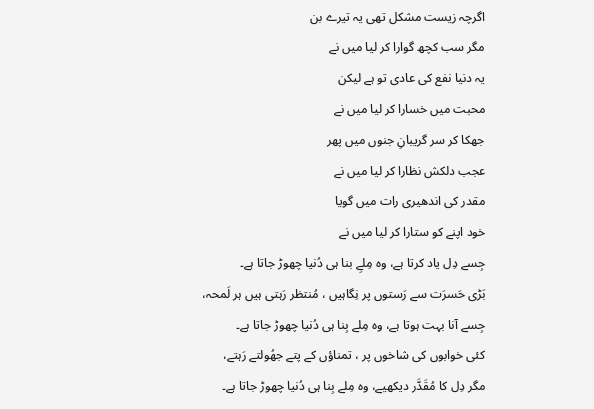اگرچہ زیست مشکل تھی یہ تیرے بن
مگر سب کچھ گوارا کر لیا میں نے
یہ دنیا نفع کی عادی تو ہے لیکن
محبت میں خسارا کر لیا میں نے
جھکا کر سر گریبانِ جنوں میں پھر
عجب دلکش نظارا کر لیا میں نے
مقدر کی اندھیری رات میں گویا
خود اپنے کو ستارا کر لیا میں نے
جِسے دِل یاد کرتا ہے، وہ مِلےِ بنا ہی دُنیا چھوڑ جاتا ہے۔
بَڑی حَسرَت سے رَستوں پر نِگاہیں ، مُنتظر رَہتی ہیں ہر لَمحہ،
جِسے آنا بہت ہوتا ہے، وہ مِلے بِنا ہی دُنیا چھوڑ جاتا ہے۔
کئی خوابوں کی شاخوں پر ، تمناؤں کے پتے جھُولتے رَہتے،
مگر دِل کا مُقَدَّر دیکھیے، وہ مِلے بِنا ہی دُنیا چھوڑ جاتا ہے۔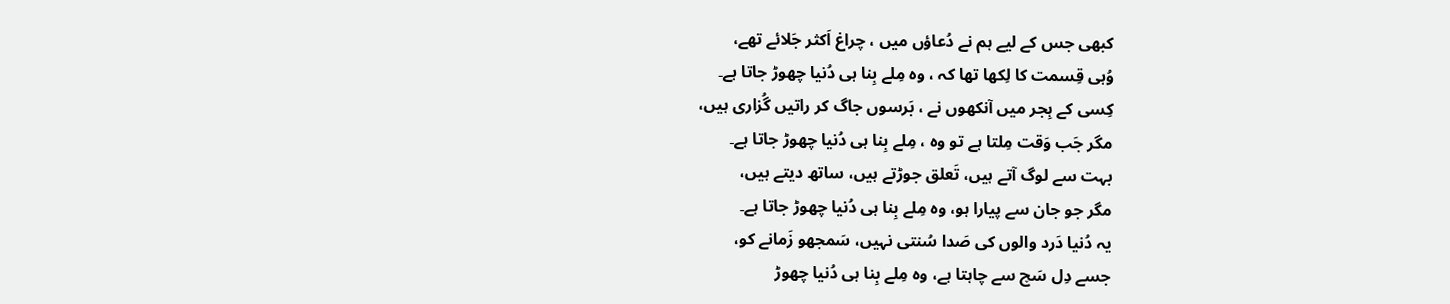کبھی جس کے لیے ہم نے دُعاؤں میں ، چراغ اَکثر جَلائے تھے،
وُہی قِسمت کا لِکھا تھا کہ ، وہ مِلے بِنا ہی دُنیا چھوڑ جاتا ہے۔
کِسی کے ہِجر میں آنکھوں نے ، بَرسوں جاگ کر راتیں گُزاری ہیں،
مگر جَب وَقت مِلتا ہے تو وہ ، مِلے بِنا ہی دُنیا چھوڑ جاتا ہے۔
بہت سے لوگ آتے ہیں، تَعلق جوڑتے ہیں، ساتھ دیتے ہیں،
مگر جو جان سے پیارا ہو، وہ مِلے بِنا ہی دُنیا چھوڑ جاتا ہے۔
یہ دُنیا دَرد والوں کی صَدا سُنتی نہیں، سَمجھو زَمانے کو،
جسے دِل سَچ سے چاہتا ہے، وہ مِلے بِنا ہی دُنیا چھوڑ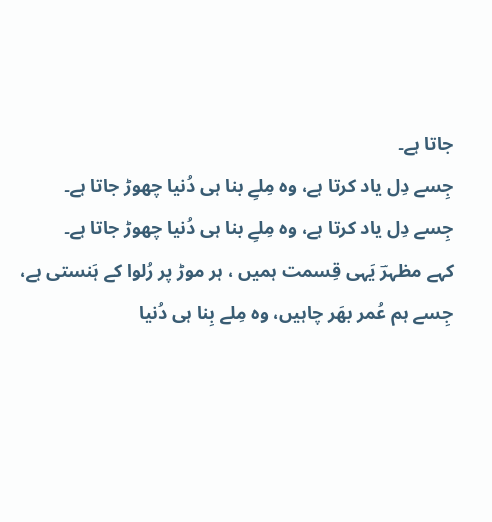جاتا ہے۔
جِسے دِل یاد کرتا ہے، وہ مِلےِ بنا ہی دُنیا چھوڑ جاتا ہے۔
جِسے دِل یاد کرتا ہے، وہ مِلےِ بنا ہی دُنیا چھوڑ جاتا ہے۔
کہے مظہرؔ یَہی قِسمت ہمیں ، ہر موڑ پر رُلوا کے ہَنستی ہے،
جِسے ہم عُمر بھَر چاہیں، وہ مِلے بِنا ہی دُنیا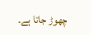چھوڑ جاتا ہے۔